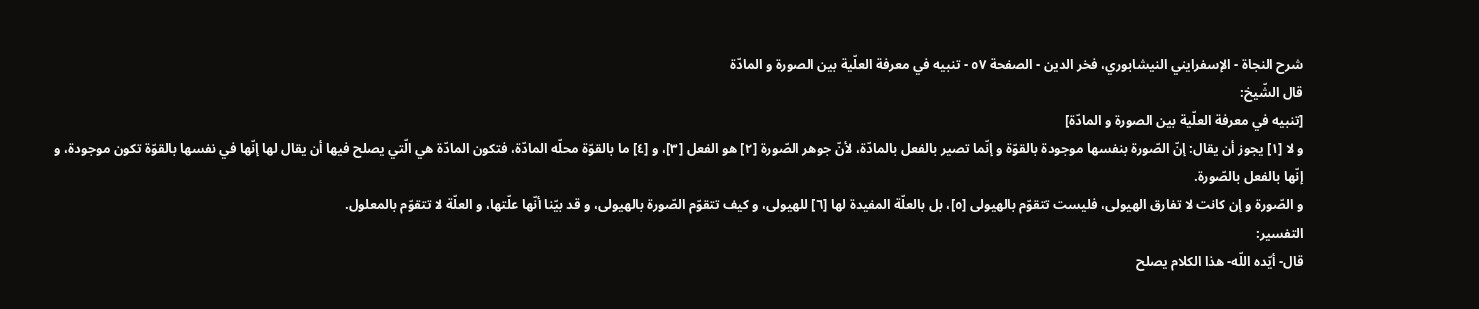شرح النجاة - الإسفرايني النيشابوري، فخر الدين - الصفحة ٥٧ - تنبيه في معرفة العلّية بين الصورة و المادّة
قال الشّيخ:
[تنبيه في معرفة العلّية بين الصورة و المادّة]
و لا [١] يجوز أن يقال: إنّ الصّورة بنفسها موجودة بالقوّة و إنّما تصير بالفعل بالمادّة، لأنّ جوهر الصّورة [٢] هو الفعل [٣]، و [٤] ما بالقوّة محلّه المادّة، فتكون المادّة هي الّتي يصلح فيها أن يقال لها إنّها في نفسها بالقوّة تكون موجودة، و إنّها بالفعل بالصّورة.
و الصّورة و إن كانت لا تفارق الهيولى، فليست تتقوّم بالهيولى [٥]، بل بالعلّة المفيدة لها [٦] للهيولى، و كيف تتقوّم الصّورة بالهيولى، و قد بيّنا أنّها علّتها، و العلّة لا تتقوّم بالمعلول.
التفسير:
قال- أيّده اللّه- هذا الكلام يصلح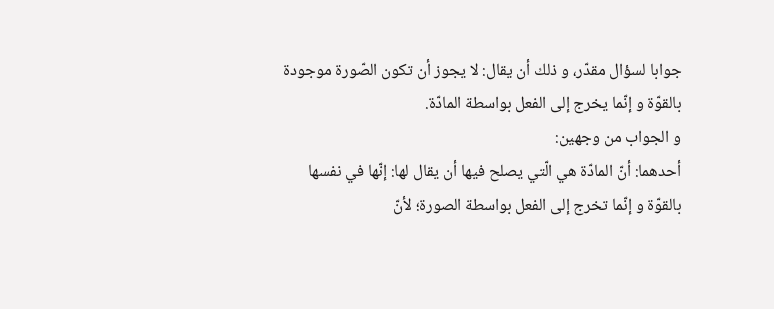جوابا لسؤال مقدّر، و ذلك أن يقال: لا يجوز أن تكون الصّورة موجودة بالقوّة و إنّما يخرج إلى الفعل بواسطة المادّة.
و الجواب من وجهين:
أحدهما: أنّ المادّة هي الّتي يصلح فيها أن يقال لها: إنّها في نفسها بالقوّة و إنّما تخرج إلى الفعل بواسطة الصورة؛ لأنّ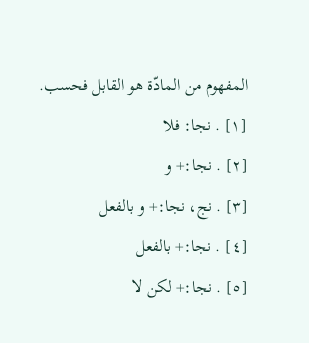المفهوم من المادّة هو القابل فحسب.
[١] . نجا: فلا
[٢] . نجا:+ و
[٣] . نج، نجا:+ و بالفعل
[٤] . نجا:+ بالفعل
[٥] . نجا:+ لكن لا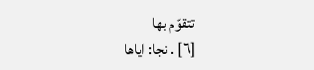تتقوّم بها
[٦] . نجا: اياها